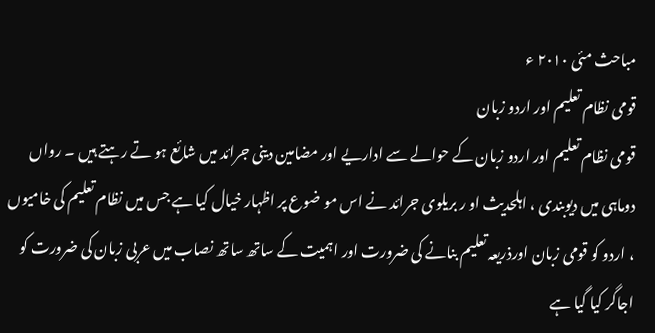مباحث مئی ۲۰۱۰ ء
قومی نظام تعلیم اور اردو زبان
قومی نظام تعلیم اور اردو زبان کے حوالے سے اداریے اور مضامین دینی جرائد میں شائع ہو تے رہتے ہیں ۔ رواں دوماہی میں دیوبندی ، اہلحدیث او ر بریلوی جرائد نے اس مو ضوع پر اظہار خیال کیا ہے جس میں نظام تعلیم کی خامیوں ، اردو کو قومی زبان اورذریعہ تعلیم بنانے کی ضرورت اور اہمیت کے ساتھ ساتھ نصاب میں عربی زبان کی ضرورت کو اجاگر کیا گیا ہے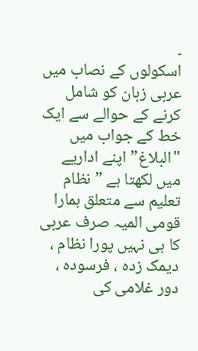۔
اسکولوں کے نصاب میں عربی زبان کو شامل کرنے کے حوالے سے ایک خط کے جواب میں "البلاغ” اپنے اداریے میں لکھتا ہے ” نظام تعلیم سے متعلق ہمارا قومی المیہ صرف عربی کا ہی نہیں پورا نظام ، دیمک زدہ ، فرسودہ ، دور غلامی کی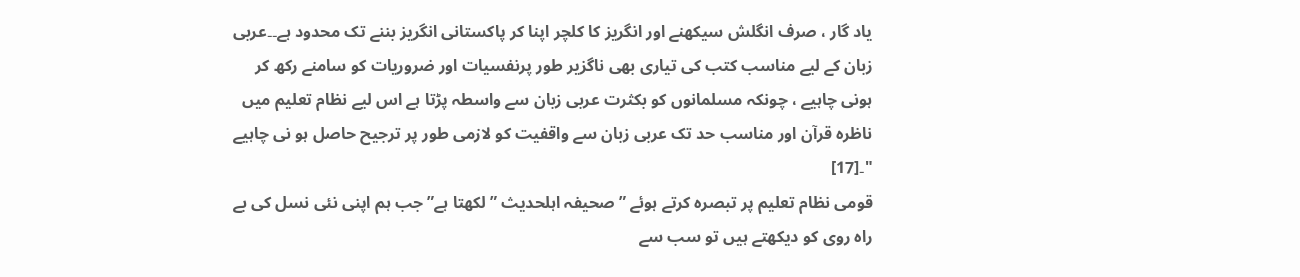یاد گار ، صرف انگلش سیکھنے اور انگریز کا کلچر اپنا کر پاکستانی انگریز بننے تک محدود ہے۔۔عربی زبان کے لیے مناسب کتب کی تیاری بھی ناگزیر طور پرنفسیات اور ضروریات کو سامنے رکھ کر ہونی چاہیے ، چونکہ مسلمانوں کو بکثرت عربی زبان سے واسطہ پڑتا ہے اس لیے نظام تعلیم میں ناظرہ قرآن اور مناسب حد تک عربی زبان سے واقفیت کو لازمی طور پر ترجیح حاصل ہو نی چاہیے "۔[17]
قومی نظام تعلیم پر تبصرہ کرتے ہوئے ” صحیفہ اہلحدیث ” لکھتا ہے” جب ہم اپنی نئی نسل کی بے راہ روی کو دیکھتے ہیں تو سب سے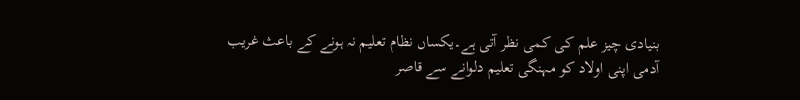بنیادی چیز علم کی کمی نظر آتی ہے۔یکساں نظام تعلیم نہ ہونے کے باعث غریب آدمی اپنی اولاد کو مہنگی تعلیم دلوانے سے قاصر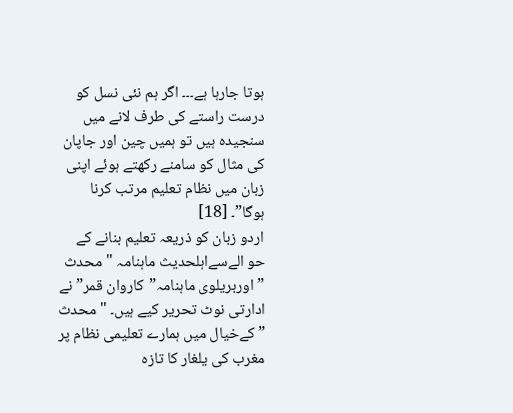ہوتا جارہا ہے۔۔۔ اگر ہم نئی نسل کو درست راستے کی طرف لانے میں سنجیدہ ہیں تو ہمیں چین اور جاپان کی مثال کو سامنے رکھتے ہوئے اپنی زبان میں نظام تعلیم مرتب کرنا ہوگا”۔ [18]
اردو زبان کو ذریعہ تعلیم بنانے کے حو الےسےاہلحدیث ماہنامہ "محدث ” اوربریلوی ماہنامہ”کاروان قمر” نے ادارتی نوٹ تحریر کیے ہیں۔ "محدث ” کےخیال میں ہمارے تعلیمی نظام پر مغرب کی یلغار کا تازہ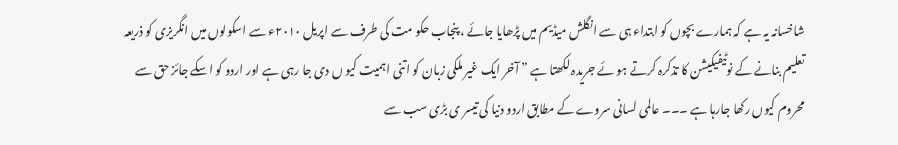شاخسانہ یہ ہے کہ ہمارے بچوں کو ابتداء ہی سے انگلش میڈیم میں پڑھایا جائے ، پنجاب حکو مت کی طرف سے اپریل ۲۰۱۰ء سے اسکولوں میں انگریزی کو ذریعہ تعلیم بنانے کے نوٹیفیکیشن کا تذکرہ کرتے ہو ئے جریدہ لکھتا ہے ” آخر ایک غیر ملکی زبان کو اتنی اہمیت کیو ں دی جا رہی ہے اور اردو کو اسکے جائز حق سے محروم کیوں رکھا جارہا ہے ۔۔۔ عالمی لسانی سروے کے مطابق اردو دنیا کی تیسر ی بڑی سب سے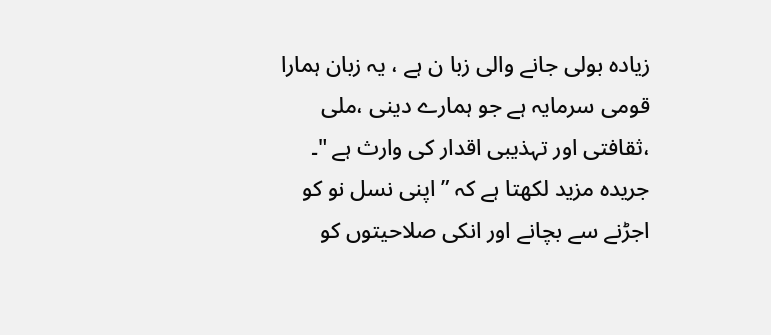زیادہ بولی جانے والی زبا ن ہے ، یہ زبان ہمارا قومی سرمایہ ہے جو ہمارے دینی ،ملی ،ثقافتی اور تہذیبی اقدار کی وارث ہے "۔ جریدہ مزید لکھتا ہے کہ ” اپنی نسل نو کو اجڑنے سے بچانے اور انکی صلاحیتوں کو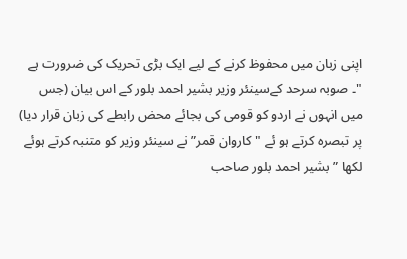اپنی زبان میں محفوظ کرنے کے لیے ایک بڑی تحریک کی ضرورت ہے "۔ صوبہ سرحد کےسینئر وزیر بشیر احمد بلور کے اس بیان (جس میں انہوں نے اردو کو قومی کی بجائے محض رابطے کی زبان قرار دیا) پر تبصرہ کرتے ہو ئے "کاروان قمر” نے سینئر وزیر کو متنبہ کرتے ہوئے لکھا ” بشیر احمد بلور صاحب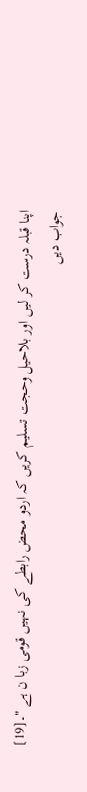اپنا قبلہ درست کر لیں اور بلاحیل وحجت تسلیم کریں کہ اردو محض رابطے کی نہیں قومی زبا ن ہے "۔[19]
جواب دیں